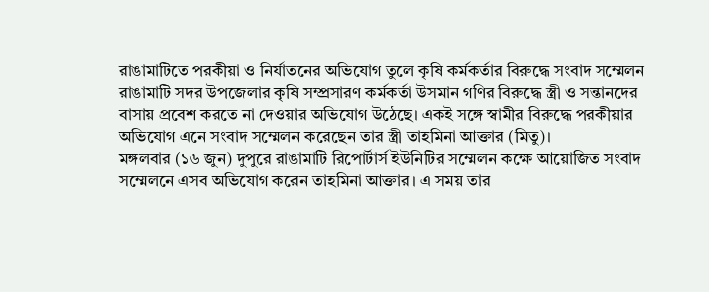রাঙামাটিতে পরকীয়া ও নির্যাতনের অভিযোগ তুলে কৃষি কর্মকর্তার বিরুদ্ধে সংবাদ সম্মেলন
রাঙামাটি সদর উপজেলার কৃষি সম্প্রসারণ কর্মকর্তা উসমান গণির বিরুদ্ধে স্ত্রী ও সন্তানদের বাসায় প্রবেশ করতে না দেওয়ার অভিযোগ উঠেছে। একই সঙ্গে স্বামীর বিরুদ্ধে পরকীয়ার অভিযোগ এনে সংবাদ সম্মেলন করেছেন তার স্ত্রী তাহমিনা আক্তার (মিতু)।
মঙ্গলবার (১৬ জুন) দুপুরে রাঙামাটি রিপোর্টার্স ইউনিটির সম্মেলন কক্ষে আয়োজিত সংবাদ সম্মেলনে এসব অভিযোগ করেন তাহমিনা আক্তার। এ সময় তার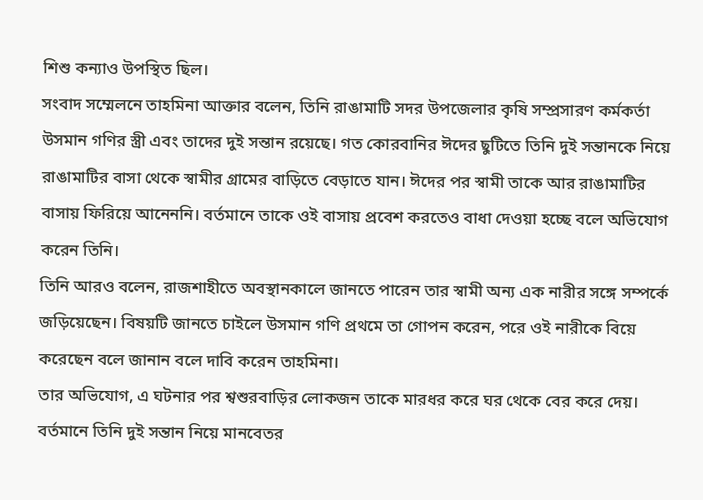শিশু কন্যাও উপস্থিত ছিল।
সংবাদ সম্মেলনে তাহমিনা আক্তার বলেন, তিনি রাঙামাটি সদর উপজেলার কৃষি সম্প্রসারণ কর্মকর্তা উসমান গণির স্ত্রী এবং তাদের দুই সন্তান রয়েছে। গত কোরবানির ঈদের ছুটিতে তিনি দুই সন্তানকে নিয়ে রাঙামাটির বাসা থেকে স্বামীর গ্রামের বাড়িতে বেড়াতে যান। ঈদের পর স্বামী তাকে আর রাঙামাটির বাসায় ফিরিয়ে আনেননি। বর্তমানে তাকে ওই বাসায় প্রবেশ করতেও বাধা দেওয়া হচ্ছে বলে অভিযোগ করেন তিনি।
তিনি আরও বলেন, রাজশাহীতে অবস্থানকালে জানতে পারেন তার স্বামী অন্য এক নারীর সঙ্গে সম্পর্কে জড়িয়েছেন। বিষয়টি জানতে চাইলে উসমান গণি প্রথমে তা গোপন করেন, পরে ওই নারীকে বিয়ে করেছেন বলে জানান বলে দাবি করেন তাহমিনা।
তার অভিযোগ, এ ঘটনার পর শ্বশুরবাড়ির লোকজন তাকে মারধর করে ঘর থেকে বের করে দেয়। বর্তমানে তিনি দুই সন্তান নিয়ে মানবেতর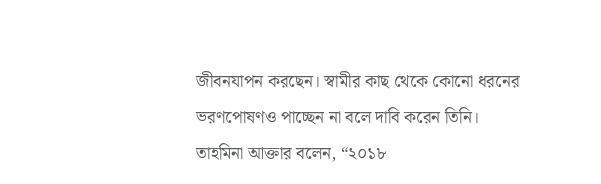জীবনযাপন করছেন। স্বামীর কাছ থেকে কোনো ধরনের ভরণপোষণও পাচ্ছেন না বলে দাবি করেন তিনি।
তাহমিনা আক্তার বলেন, “২০১৮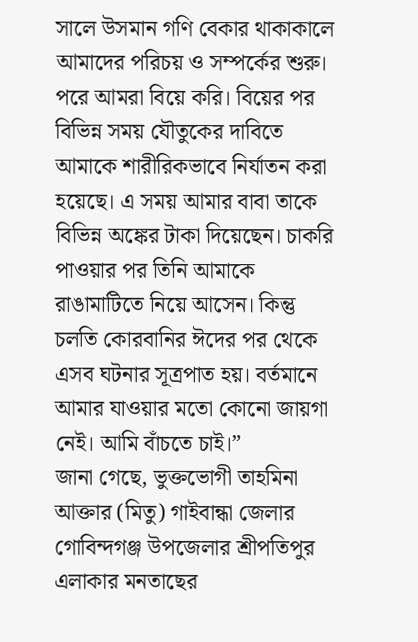সালে উসমান গণি বেকার থাকাকালে আমাদের পরিচয় ও সম্পর্কের শুরু। পরে আমরা বিয়ে করি। বিয়ের পর বিভিন্ন সময় যৌতুকের দাবিতে আমাকে শারীরিকভাবে নির্যাতন করা হয়েছে। এ সময় আমার বাবা তাকে বিভিন্ন অঙ্কের টাকা দিয়েছেন। চাকরি পাওয়ার পর তিনি আমাকে রাঙামাটিতে নিয়ে আসেন। কিন্তু চলতি কোরবানির ঈদের পর থেকে এসব ঘটনার সূত্রপাত হয়। বর্তমানে আমার যাওয়ার মতো কোনো জায়গা নেই। আমি বাঁচতে চাই।”
জানা গেছে, ভুক্তভোগী তাহমিনা আক্তার (মিতু) গাইবান্ধা জেলার গোবিন্দগঞ্জ উপজেলার শ্রীপতিপুর এলাকার মনতাছের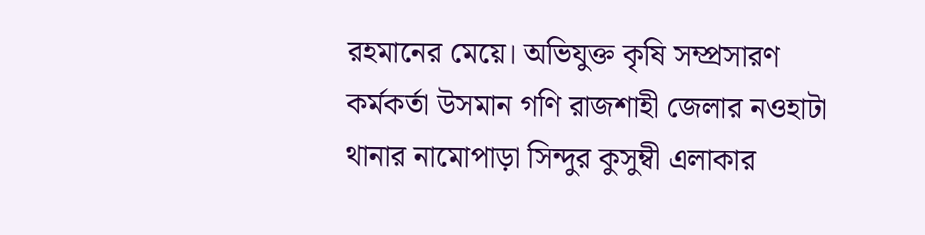রহমানের মেয়ে। অভিযুক্ত কৃষি সম্প্রসারণ কর্মকর্তা উসমান গণি রাজশাহী জেলার নওহাটা থানার নামোপাড়া সিন্দুর কুসুম্বী এলাকার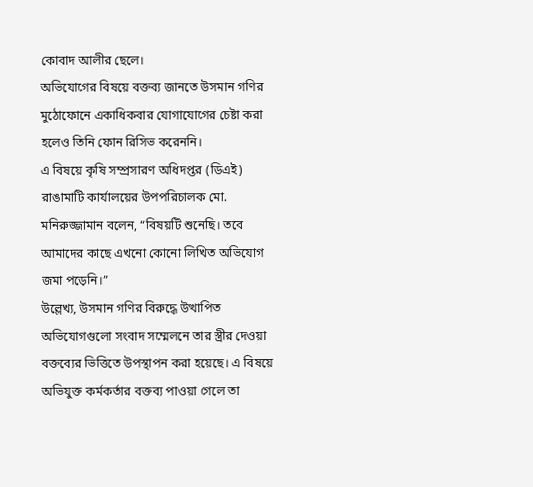কোবাদ আলীর ছেলে।
অভিযোগের বিষয়ে বক্তব্য জানতে উসমান গণির মুঠোফোনে একাধিকবার যোগাযোগের চেষ্টা করা হলেও তিনি ফোন রিসিভ করেননি।
এ বিষয়ে কৃষি সম্প্রসারণ অধিদপ্তর (ডিএই) রাঙামাটি কার্যালয়ের উপপরিচালক মো. মনিরুজ্জামান বলেন, “বিষয়টি শুনেছি। তবে আমাদের কাছে এখনো কোনো লিখিত অভিযোগ জমা পড়েনি।”
উল্লেখ্য, উসমান গণির বিরুদ্ধে উত্থাপিত অভিযোগগুলো সংবাদ সম্মেলনে তার স্ত্রীর দেওয়া বক্তব্যের ভিত্তিতে উপস্থাপন করা হয়েছে। এ বিষয়ে অভিযুক্ত কর্মকর্তার বক্তব্য পাওয়া গেলে তা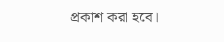প্রকাশ করা হবে।